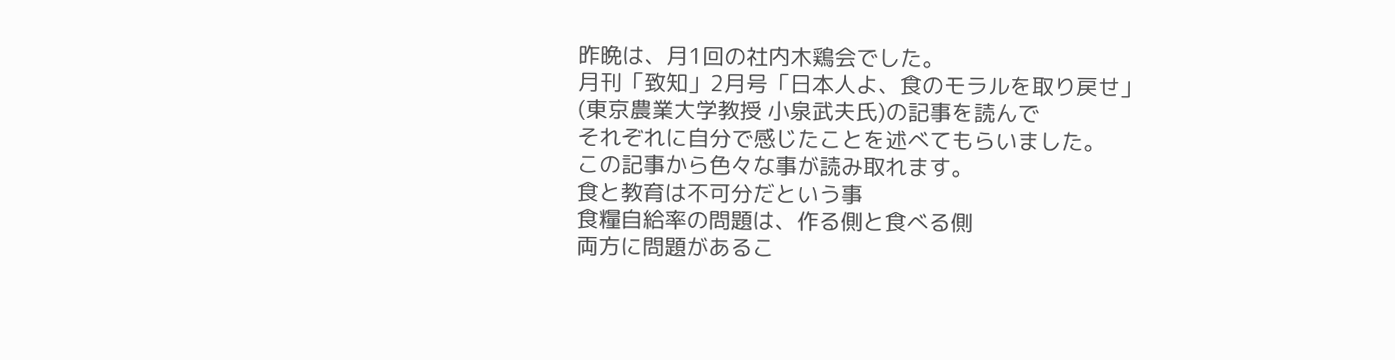昨晩は、月1回の社内木鶏会でした。
月刊「致知」2月号「日本人よ、食のモラルを取り戻せ」
(東京農業大学教授 小泉武夫氏)の記事を読んで
それぞれに自分で感じたことを述べてもらいました。
この記事から色々な事が読み取れます。
食と教育は不可分だという事
食糧自給率の問題は、作る側と食べる側
両方に問題があるこ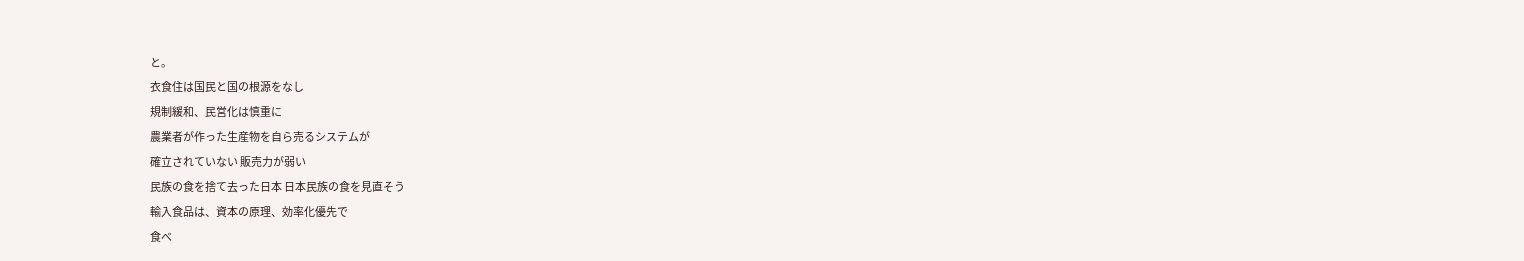と。
衣食住は国民と国の根源をなし
規制緩和、民営化は慎重に
農業者が作った生産物を自ら売るシステムが
確立されていない 販売力が弱い
民族の食を捨て去った日本 日本民族の食を見直そう
輸入食品は、資本の原理、効率化優先で
食べ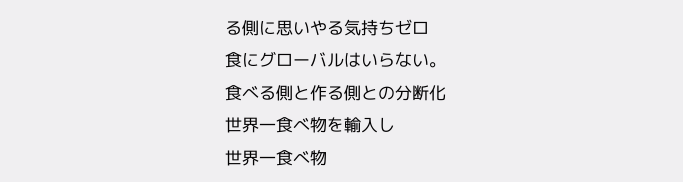る側に思いやる気持ちゼロ
食にグローバルはいらない。
食べる側と作る側との分断化
世界一食べ物を輸入し
世界一食べ物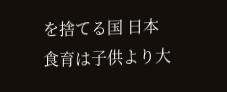を捨てる国 日本
食育は子供より大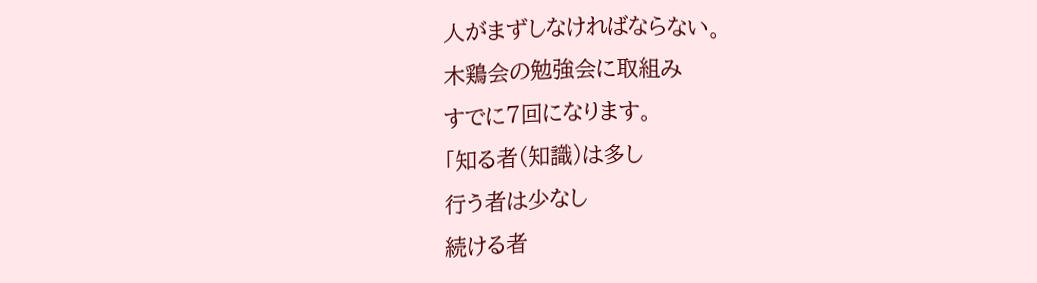人がまずしなければならない。
木鶏会の勉強会に取組み
すでに7回になります。
「知る者(知識)は多し
行う者は少なし
続ける者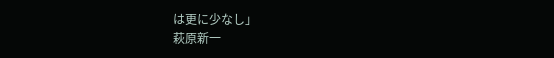は更に少なし」
萩原新一